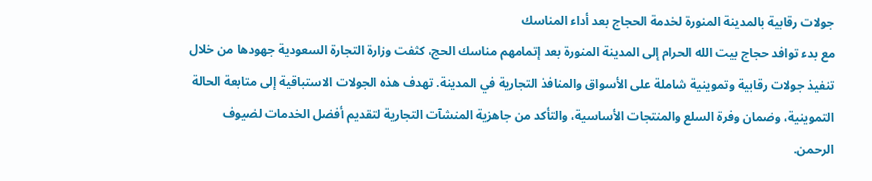جولات رقابية بالمدينة المنورة لخدمة الحجاج بعد أداء المناسك
مع بدء توافد حجاج بيت الله الحرام إلى المدينة المنورة بعد إتمامهم مناسك الحج، كثفت وزارة التجارة السعودية جهودها من خلال تنفيذ جولات رقابية وتموينية شاملة على الأسواق والمنافذ التجارية في المدينة. تهدف هذه الجولات الاستباقية إلى متابعة الحالة التموينية، وضمان وفرة السلع والمنتجات الأساسية، والتأكد من جاهزية المنشآت التجارية لتقديم أفضل الخدمات لضيوف الرحمن.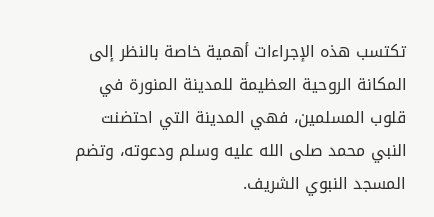تكتسب هذه الإجراءات أهمية خاصة بالنظر إلى المكانة الروحية العظيمة للمدينة المنورة في قلوب المسلمين، فهي المدينة التي احتضنت النبي محمد صلى الله عليه وسلم ودعوته، وتضم المسجد النبوي الشريف.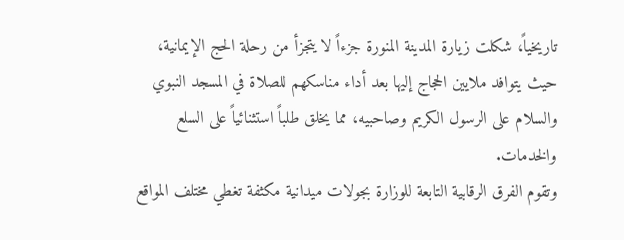تاريخياً، شكلت زيارة المدينة المنورة جزءاً لا يتجزأ من رحلة الحج الإيمانية، حيث يتوافد ملايين الحجاج إليها بعد أداء مناسكهم للصلاة في المسجد النبوي والسلام على الرسول الكريم وصاحبيه، مما يخلق طلباً استثنائياً على السلع والخدمات.
وتقوم الفرق الرقابية التابعة للوزارة بجولات ميدانية مكثفة تغطي مختلف المواقع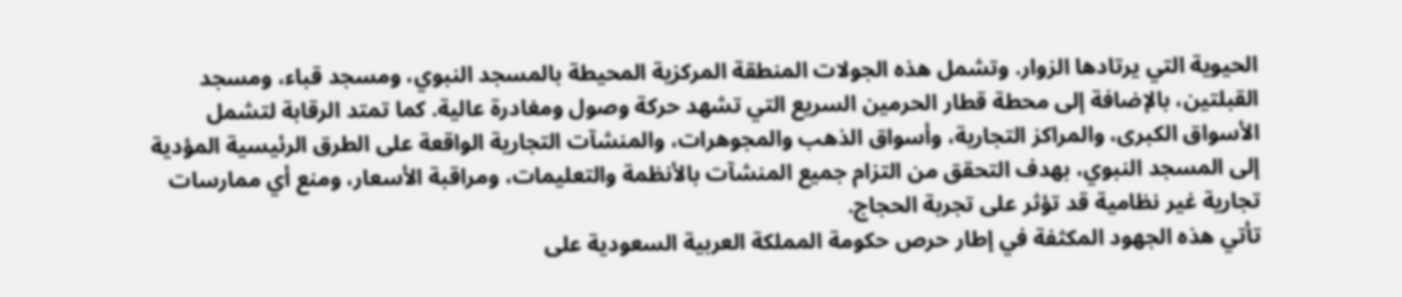الحيوية التي يرتادها الزوار. وتشمل هذه الجولات المنطقة المركزية المحيطة بالمسجد النبوي، ومسجد قباء، ومسجد القبلتين، بالإضافة إلى محطة قطار الحرمين السريع التي تشهد حركة وصول ومغادرة عالية. كما تمتد الرقابة لتشمل الأسواق الكبرى، والمراكز التجارية، وأسواق الذهب والمجوهرات، والمنشآت التجارية الواقعة على الطرق الرئيسية المؤدية إلى المسجد النبوي، بهدف التحقق من التزام جميع المنشآت بالأنظمة والتعليمات، ومراقبة الأسعار، ومنع أي ممارسات تجارية غير نظامية قد تؤثر على تجربة الحجاج.
تأتي هذه الجهود المكثفة في إطار حرص حكومة المملكة العربية السعودية على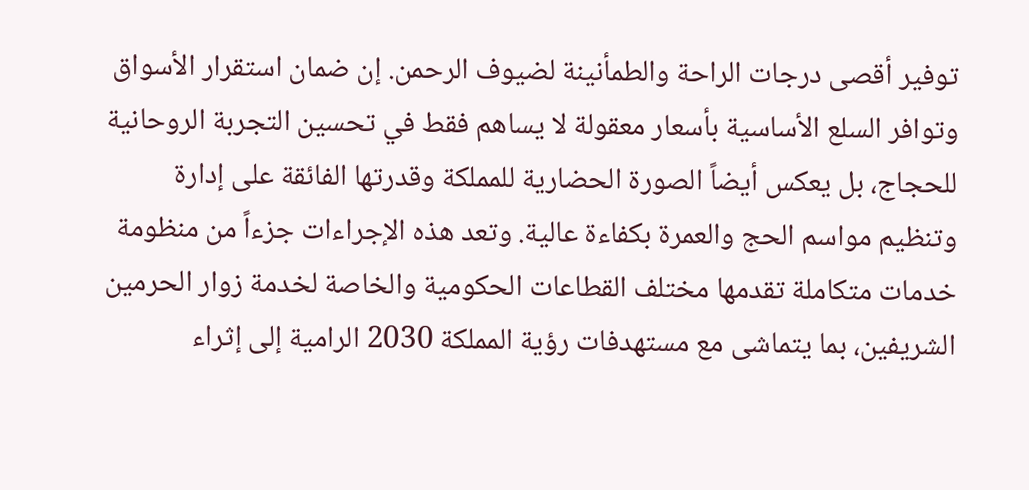توفير أقصى درجات الراحة والطمأنينة لضيوف الرحمن. إن ضمان استقرار الأسواق وتوافر السلع الأساسية بأسعار معقولة لا يساهم فقط في تحسين التجربة الروحانية للحجاج، بل يعكس أيضاً الصورة الحضارية للمملكة وقدرتها الفائقة على إدارة وتنظيم مواسم الحج والعمرة بكفاءة عالية. وتعد هذه الإجراءات جزءاً من منظومة خدمات متكاملة تقدمها مختلف القطاعات الحكومية والخاصة لخدمة زوار الحرمين الشريفين، بما يتماشى مع مستهدفات رؤية المملكة 2030 الرامية إلى إثراء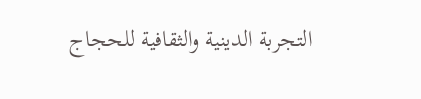التجربة الدينية والثقافية للحجاج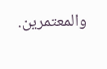والمعتمرين.